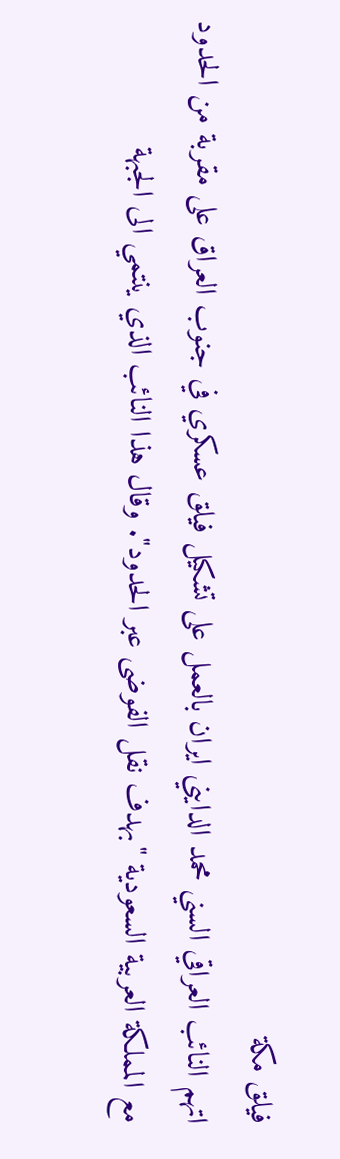فيلق مكة
اتهم النائب العراقي السني محمد الدايني ايران بالعمل على تشكيل فيلق عسكري في جنوب العراق على مقربة من الحدود مع المملكة العربية السعودية "بهدف نقل الفوضى عبر الحدود". وقال هذا النائب الذي ينتمي الى الجبهة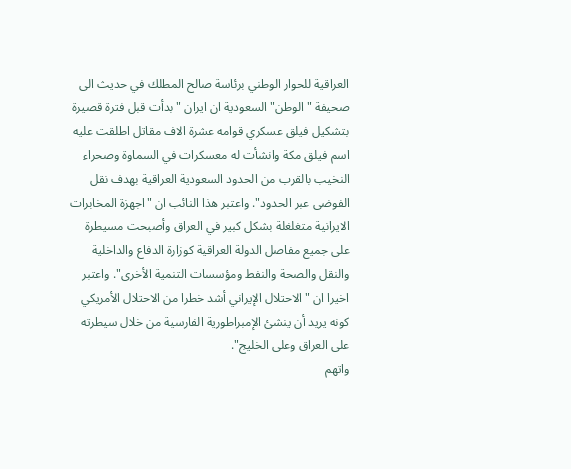العراقية للحوار الوطني برئاسة صالح المطلك في حديث الى صحيفة "الوطن" السعودية ان ايران "بدأت قبل فترة قصيرة بتشكيل فيلق عسكري قوامه عشرة الاف مقاتل اطلقت عليه اسم فيلق مكة وانشأت له معسكرات في السماوة وصحراء النخيب بالقرب من الحدود السعودية العراقية بهدف نقل الفوضى عبر الحدود". واعتبر هذا النائب ان "اجهزة المخابرات الايرانية متغلغلة بشكل كبير في العراق وأصبحت مسيطرة على جميع مفاصل الدولة العراقية كوزارة الدفاع والداخلية والنقل والصحة والنفط ومؤسسات التنمية الأخرى". واعتبر اخيرا ان "الاحتلال الإيراني أشد خطرا من الاحتلال الأمريكي كونه يريد أن ينشئ الإمبراطورية الفارسية من خلال سيطرته على العراق وعلى الخليج".
واتهم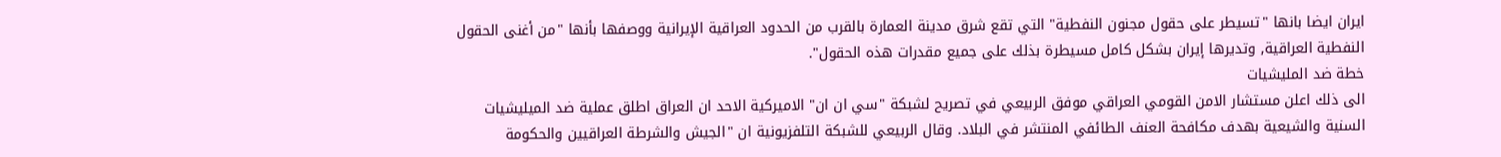ايران ايضا بانها "تسيطر على حقول مجنون النفطية" التي تقع شرق مدينة العمارة بالقرب من الحدود العراقية الإيرانية ووصفها بأنها "من أغنى الحقول النفطية العراقية, وتديرها إيران بشكل كامل مسيطرة بذلك على جميع مقدرات هذه الحقول".
خطة ضد المليشيات
الى ذلك اعلن مستشار الامن القومي العراقي موفق الربيعي في تصريح لشبكة "سي ان ان" الاميركية الاحد ان العراق اطلق عملية ضد الميليشيات السنية والشيعية بهدف مكافحة العنف الطائفي المنتشر في البلاد. وقال الربيعي للشبكة التلفزيونية ان "الجيش والشرطة العراقيين والحكومة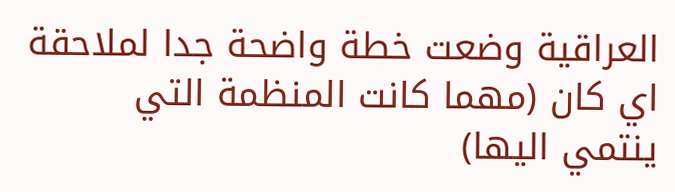العراقية وضعت خطة واضحة جدا لملاحقة اي كان (مهما كانت المنظمة التي ينتمي اليها)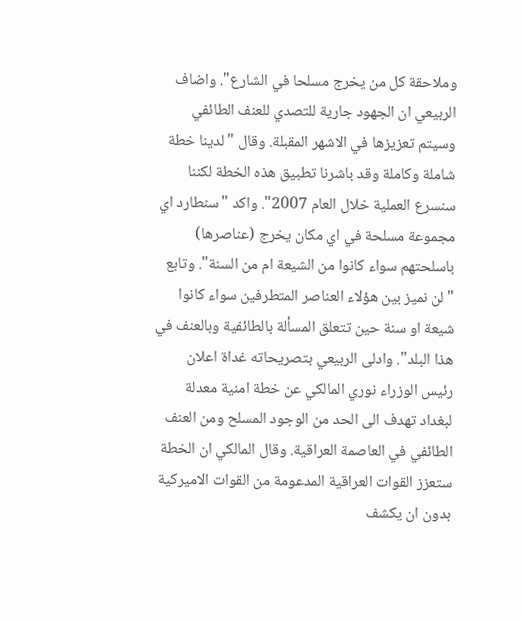وملاحقة كل من يخرج مسلحا في الشارع". واضاف الربيعي ان الجهود جارية للتصدي للعنف الطائفي وسيتم تعزيزها في الاشهر المقبلة. وقال "لدينا خطة شاملة وكاملة وقد باشرنا تطبيق هذه الخطة لكننا سنسرع العملية خلال العام 2007". واكد "سنطارد اي مجموعة مسلحة في اي مكان يخرج (عناصرها) باسلحتهم سواء كانوا من الشيعة ام من السنة". وتابع "لن نميز بين هؤلاء العناصر المتطرفين سواء كانوا شيعة او سنة حين تتعلق المسألة بالطائفية وبالعنف في هذا البلد". وادلى الربيعي بتصريحاته غداة اعلان رئيس الوزراء نوري المالكي عن خطة امنية معدلة لبغداد تهدف الى الحد من الوجود المسلح ومن العنف الطائفي في العاصمة العراقية. وقال المالكي ان الخطة ستعزز القوات العراقية المدعومة من القوات الاميركية بدون ان يكشف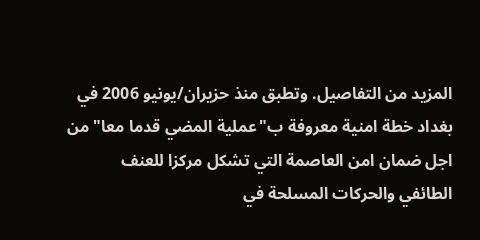المزيد من التفاصيل. وتطبق منذ حزيران/يونيو 2006 في بغداد خطة امنية معروفة ب"عملية المضي قدما معا" من اجل ضمان امن العاصمة التي تشكل مركزا للعنف الطائفي والحركات المسلحة في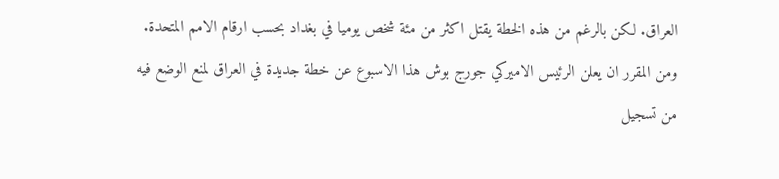العراق. لكن بالرغم من هذه الخطة يقتل اكثر من مئة شخص يوميا في بغداد بحسب ارقام الامم المتحدة. ومن المقرر ان يعلن الرئيس الاميركي جورج بوش هذا الاسبوع عن خطة جديدة في العراق لمنع الوضع فيه من تسجيل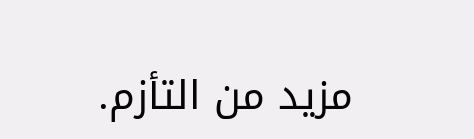مزيد من التأزم.